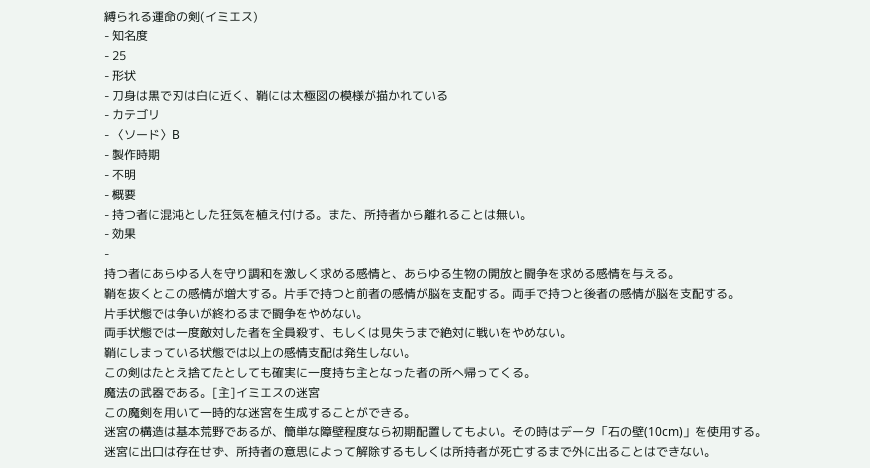縛られる運命の剣(イミエス)
- 知名度
- 25
- 形状
- 刀身は黒で刃は白に近く、鞘には太極図の模様が描かれている
- カテゴリ
- 〈ソード〉B
- 製作時期
- 不明
- 概要
- 持つ者に混沌とした狂気を植え付ける。また、所持者から離れることは無い。
- 効果
-
持つ者にあらゆる人を守り調和を激しく求める感情と、あらゆる生物の開放と闘争を求める感情を与える。
鞘を抜くとこの感情が増大する。片手で持つと前者の感情が脳を支配する。両手で持つと後者の感情が脳を支配する。
片手状態では争いが終わるまで闘争をやめない。
両手状態では一度敵対した者を全員殺す、もしくは見失うまで絶対に戦いをやめない。
鞘にしまっている状態では以上の感情支配は発生しない。
この剣はたとえ捨てたとしても確実に一度持ち主となった者の所へ帰ってくる。
魔法の武器である。[主]イミエスの迷宮
この魔剣を用いて一時的な迷宮を生成することができる。
迷宮の構造は基本荒野であるが、簡単な障壁程度なら初期配置してもよい。その時はデータ「石の壁(10cm)」を使用する。
迷宮に出口は存在せず、所持者の意思によって解除するもしくは所持者が死亡するまで外に出ることはできない。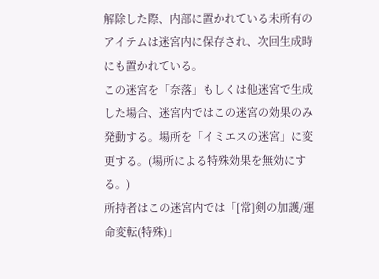解除した際、内部に置かれている未所有のアイテムは迷宮内に保存され、次回生成時にも置かれている。
この迷宮を「奈落」もしくは他迷宮で生成した場合、迷宮内ではこの迷宮の効果のみ発動する。場所を「イミエスの迷宮」に変更する。(場所による特殊効果を無効にする。)
所持者はこの迷宮内では「[常]剣の加護/運命変転(特殊)」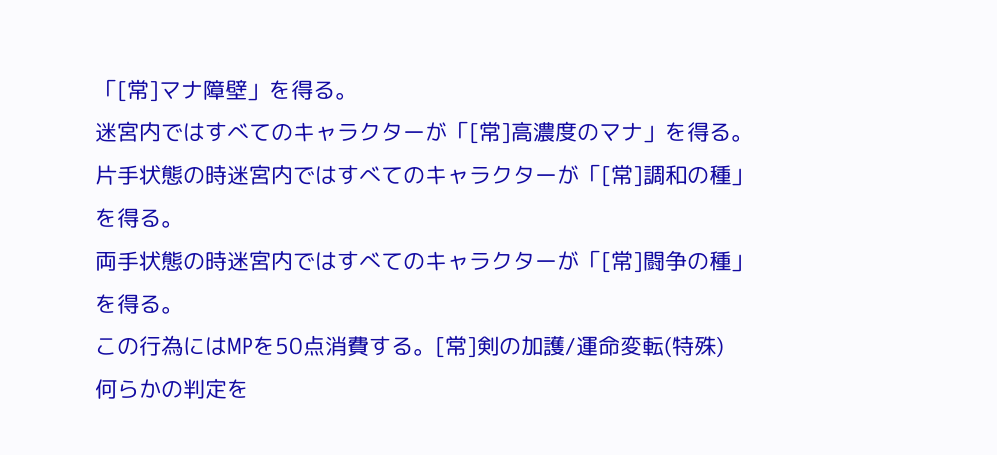「[常]マナ障壁」を得る。
迷宮内ではすべてのキャラクターが「[常]高濃度のマナ」を得る。
片手状態の時迷宮内ではすべてのキャラクターが「[常]調和の種」を得る。
両手状態の時迷宮内ではすべてのキャラクターが「[常]闘争の種」を得る。
この行為にはMPを50点消費する。[常]剣の加護/運命変転(特殊)
何らかの判定を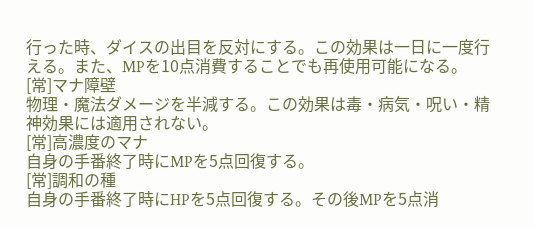行った時、ダイスの出目を反対にする。この効果は一日に一度行える。また、MPを10点消費することでも再使用可能になる。
[常]マナ障壁
物理・魔法ダメージを半減する。この効果は毒・病気・呪い・精神効果には適用されない。
[常]高濃度のマナ
自身の手番終了時にMPを5点回復する。
[常]調和の種
自身の手番終了時にHPを5点回復する。その後MPを5点消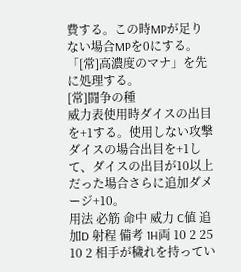費する。この時MPが足りない場合MPを0にする。「[常]高濃度のマナ」を先に処理する。
[常]闘争の種
威力表使用時ダイスの出目を+1する。使用しない攻撃ダイスの場合出目を+1して、ダイスの出目が10以上だった場合さらに追加ダメージ+10。
用法 必筋 命中 威力 C値 追加D 射程 備考 1H両 10 2 25 10 2 相手が穢れを持ってい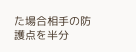た場合相手の防護点を半分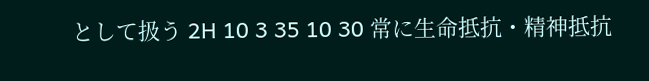として扱う 2H 10 3 35 10 30 常に生命抵抗・精神抵抗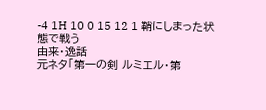-4 1H 10 0 15 12 1 鞘にしまった状態で戦う
由来・逸話
元ネタ「第一の剣 ルミエル・第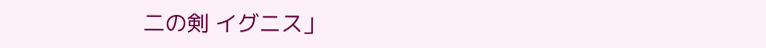二の剣 イグニス」